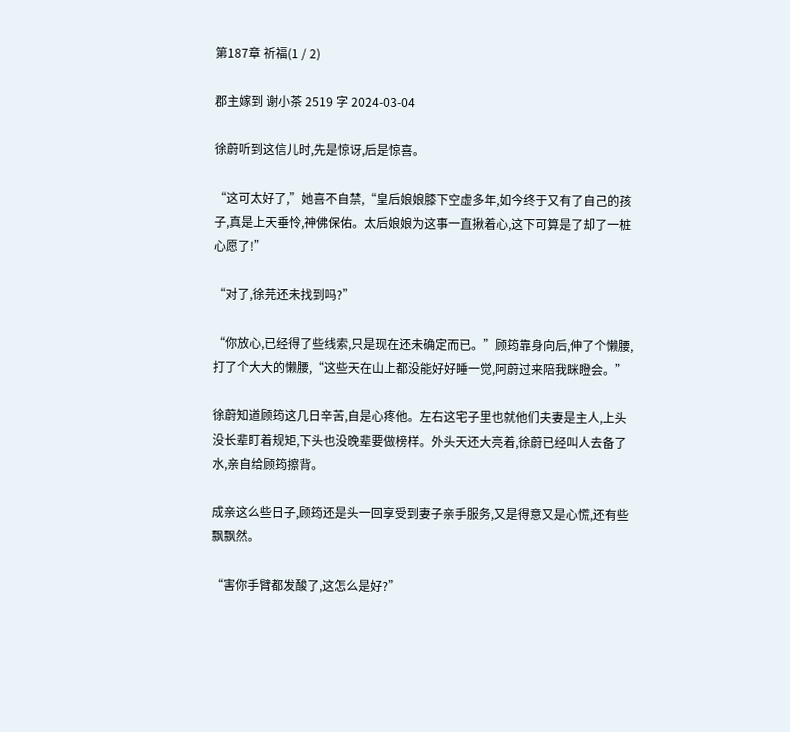第187章 祈福(1 / 2)

郡主嫁到 谢小茶 2519 字 2024-03-04

徐蔚听到这信儿时,先是惊讶,后是惊喜。

“这可太好了,”她喜不自禁,“皇后娘娘膝下空虚多年,如今终于又有了自己的孩子,真是上天垂怜,神佛保佑。太后娘娘为这事一直揪着心,这下可算是了却了一桩心愿了!”

“对了,徐芫还未找到吗?”

“你放心,已经得了些线索,只是现在还未确定而已。”顾筠靠身向后,伸了个懒腰,打了个大大的懒腰,“这些天在山上都没能好好睡一觉,阿蔚过来陪我眯瞪会。”

徐蔚知道顾筠这几日辛苦,自是心疼他。左右这宅子里也就他们夫妻是主人,上头没长辈盯着规矩,下头也没晚辈要做榜样。外头天还大亮着,徐蔚已经叫人去备了水,亲自给顾筠擦背。

成亲这么些日子,顾筠还是头一回享受到妻子亲手服务,又是得意又是心慌,还有些飘飘然。

“害你手臂都发酸了,这怎么是好?”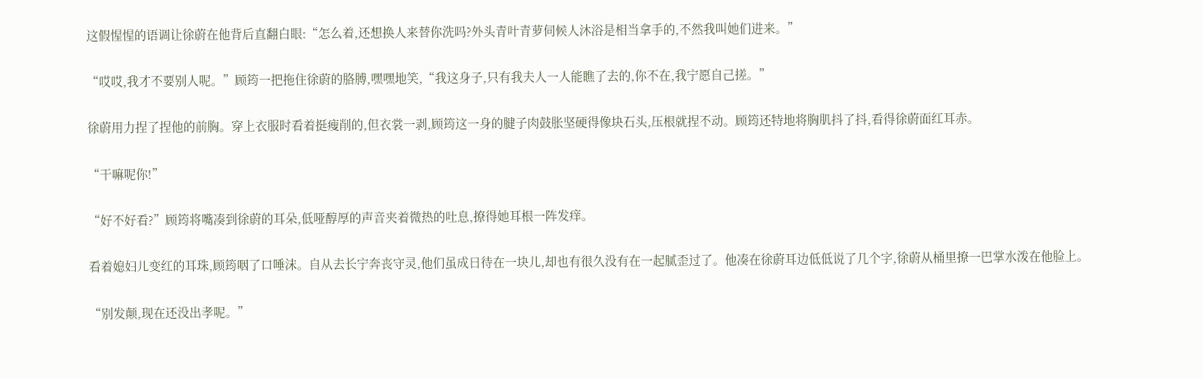这假惺惺的语调让徐蔚在他背后直翻白眼:“怎么着,还想换人来替你洗吗?外头青叶青萝伺候人沐浴是相当拿手的,不然我叫她们进来。”

“哎哎,我才不要别人呢。”顾筠一把拖住徐蔚的胳膊,嘿嘿地笑,“我这身子,只有我夫人一人能瞧了去的,你不在,我宁愿自己搓。”

徐蔚用力捏了捏他的前胸。穿上衣服时看着挺瘦削的,但衣裳一剥,顾筠这一身的腱子肉鼓胀坚硬得像块石头,压根就捏不动。顾筠还特地将胸肌抖了抖,看得徐蔚面红耳赤。

“干嘛呢你!”

“好不好看?”顾筠将嘴凑到徐蔚的耳朵,低哑醇厚的声音夹着微热的吐息,撩得她耳根一阵发痒。

看着媳妇儿变红的耳珠,顾筠咽了口唾沫。自从去长宁奔丧守灵,他们虽成日待在一块儿,却也有很久没有在一起腻歪过了。他凑在徐蔚耳边低低说了几个字,徐蔚从桶里撩一巴掌水泼在他脸上。

“别发颠,现在还没出孝呢。”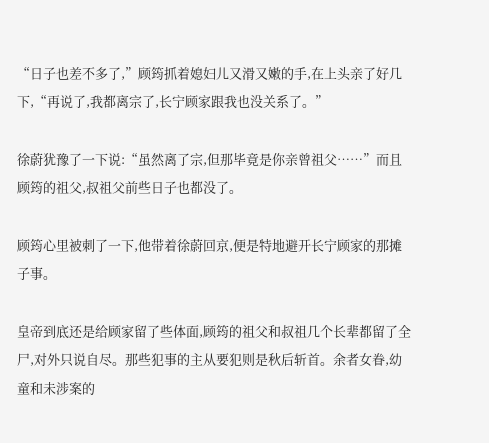“日子也差不多了,”顾筠抓着媳妇儿又滑又嫩的手,在上头亲了好几下,“再说了,我都离宗了,长宁顾家跟我也没关系了。”

徐蔚犹豫了一下说:“虽然离了宗,但那毕竟是你亲曾祖父……”而且顾筠的祖父,叔祖父前些日子也都没了。

顾筠心里被刺了一下,他带着徐蔚回京,便是特地避开长宁顾家的那摊子事。

皇帝到底还是给顾家留了些体面,顾筠的祖父和叔祖几个长辈都留了全尸,对外只说自尽。那些犯事的主从要犯则是秋后斩首。余者女眷,幼童和未涉案的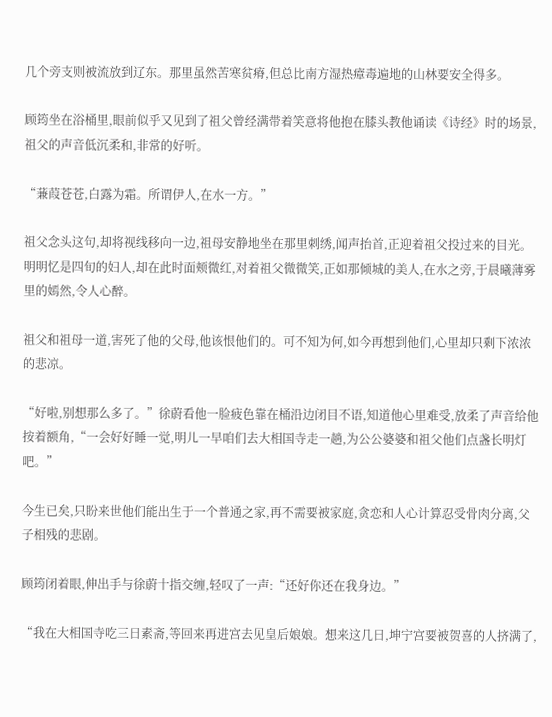几个旁支则被流放到辽东。那里虽然苦寒贫瘠,但总比南方湿热瘴毒遍地的山林要安全得多。

顾筠坐在浴桶里,眼前似乎又见到了祖父曾经满带着笑意将他抱在膝头教他诵读《诗经》时的场景,祖父的声音低沉柔和,非常的好听。

“蒹葭苍苍,白露为霜。所谓伊人,在水一方。”

祖父念头这句,却将视线移向一边,祖母安静地坐在那里刺绣,闻声抬首,正迎着祖父投过来的目光。明明忆是四旬的妇人,却在此时面颊微红,对着祖父微微笑,正如那倾城的美人,在水之旁,于晨曦薄雾里的嫣然,令人心醉。

祖父和祖母一道,害死了他的父母,他该恨他们的。可不知为何,如今再想到他们,心里却只剩下浓浓的悲凉。

“好啦,别想那么多了。”徐蔚看他一脸疲色靠在桶沿边闭目不语,知道他心里难受,放柔了声音给他按着额角,“一会好好睡一觉,明儿一早咱们去大相国寺走一趟,为公公婆婆和祖父他们点盏长明灯吧。”

今生已矣,只盼来世他们能出生于一个普通之家,再不需要被家庭,贪恋和人心计算忍受骨肉分离,父子相残的悲剧。

顾筠闭着眼,伸出手与徐蔚十指交缠,轻叹了一声:“还好你还在我身边。”

“我在大相国寺吃三日素斋,等回来再进宫去见皇后娘娘。想来这几日,坤宁宫要被贺喜的人挤满了,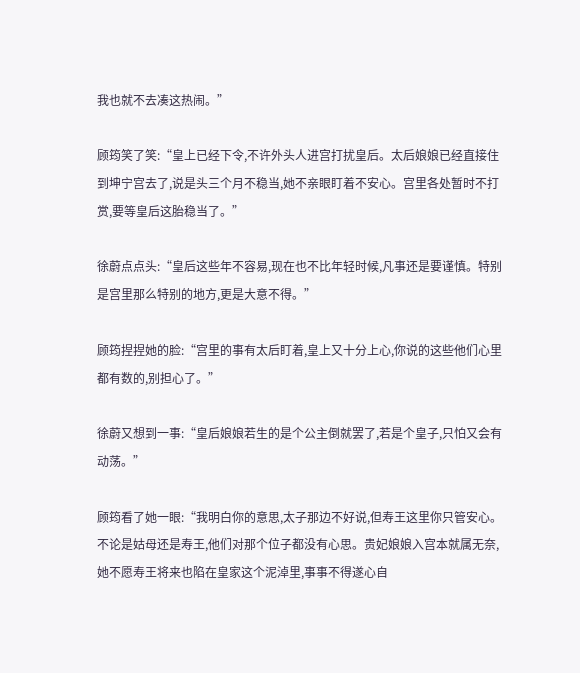我也就不去凑这热闹。”

顾筠笑了笑:“皇上已经下令,不许外头人进宫打扰皇后。太后娘娘已经直接住到坤宁宫去了,说是头三个月不稳当,她不亲眼盯着不安心。宫里各处暂时不打赏,要等皇后这胎稳当了。”

徐蔚点点头:“皇后这些年不容易,现在也不比年轻时候,凡事还是要谨慎。特别是宫里那么特别的地方,更是大意不得。”

顾筠捏捏她的脸:“宫里的事有太后盯着,皇上又十分上心,你说的这些他们心里都有数的,别担心了。”

徐蔚又想到一事:“皇后娘娘若生的是个公主倒就罢了,若是个皇子,只怕又会有动荡。”

顾筠看了她一眼:“我明白你的意思,太子那边不好说,但寿王这里你只管安心。不论是姑母还是寿王,他们对那个位子都没有心思。贵妃娘娘入宫本就属无奈,她不愿寿王将来也陷在皇家这个泥淖里,事事不得遂心自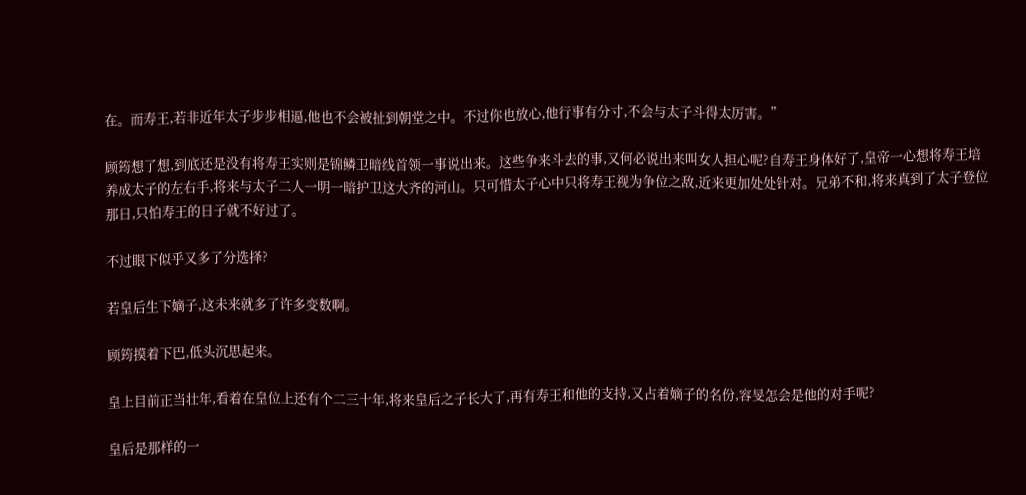在。而寿王,若非近年太子步步相逼,他也不会被扯到朝堂之中。不过你也放心,他行事有分寸,不会与太子斗得太厉害。”

顾筠想了想,到底还是没有将寿王实则是锦鳞卫暗线首领一事说出来。这些争来斗去的事,又何必说出来叫女人担心呢?自寿王身体好了,皇帝一心想将寿王培养成太子的左右手,将来与太子二人一明一暗护卫这大齐的河山。只可惜太子心中只将寿王视为争位之敌,近来更加处处针对。兄弟不和,将来真到了太子登位那日,只怕寿王的日子就不好过了。

不过眼下似乎又多了分选择?

若皇后生下嫡子,这未来就多了许多变数啊。

顾筠摸着下巴,低头沉思起来。

皇上目前正当壮年,看着在皇位上还有个二三十年,将来皇后之子长大了,再有寿王和他的支持,又占着嫡子的名份,容旻怎会是他的对手呢?

皇后是那样的一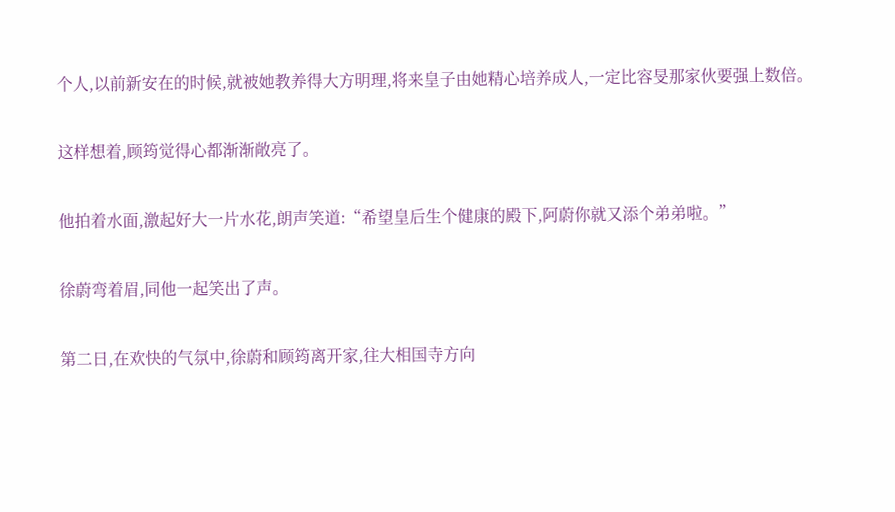个人,以前新安在的时候,就被她教养得大方明理,将来皇子由她精心培养成人,一定比容旻那家伙要强上数倍。

这样想着,顾筠觉得心都渐渐敞亮了。

他拍着水面,激起好大一片水花,朗声笑道:“希望皇后生个健康的殿下,阿蔚你就又添个弟弟啦。”

徐蔚弯着眉,同他一起笑出了声。

第二日,在欢快的气氛中,徐蔚和顾筠离开家,往大相国寺方向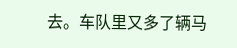去。车队里又多了辆马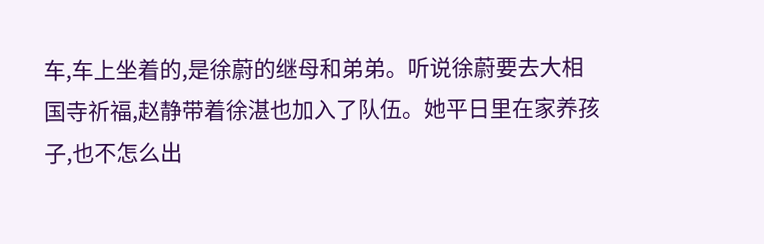车,车上坐着的,是徐蔚的继母和弟弟。听说徐蔚要去大相国寺祈福,赵静带着徐湛也加入了队伍。她平日里在家养孩子,也不怎么出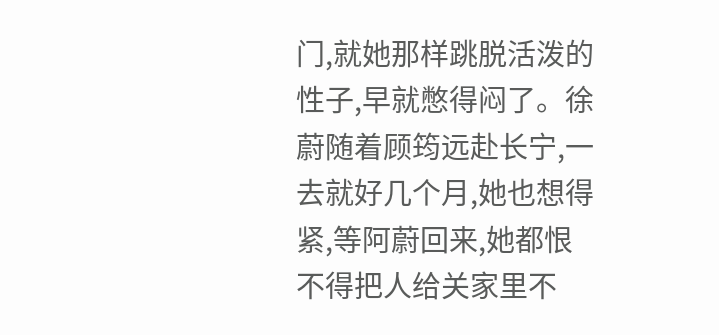门,就她那样跳脱活泼的性子,早就憋得闷了。徐蔚随着顾筠远赴长宁,一去就好几个月,她也想得紧,等阿蔚回来,她都恨不得把人给关家里不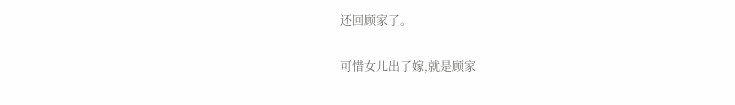还回顾家了。

可惜女儿出了嫁,就是顾家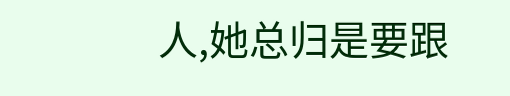人,她总归是要跟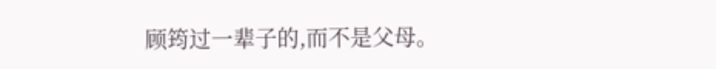顾筠过一辈子的,而不是父母。